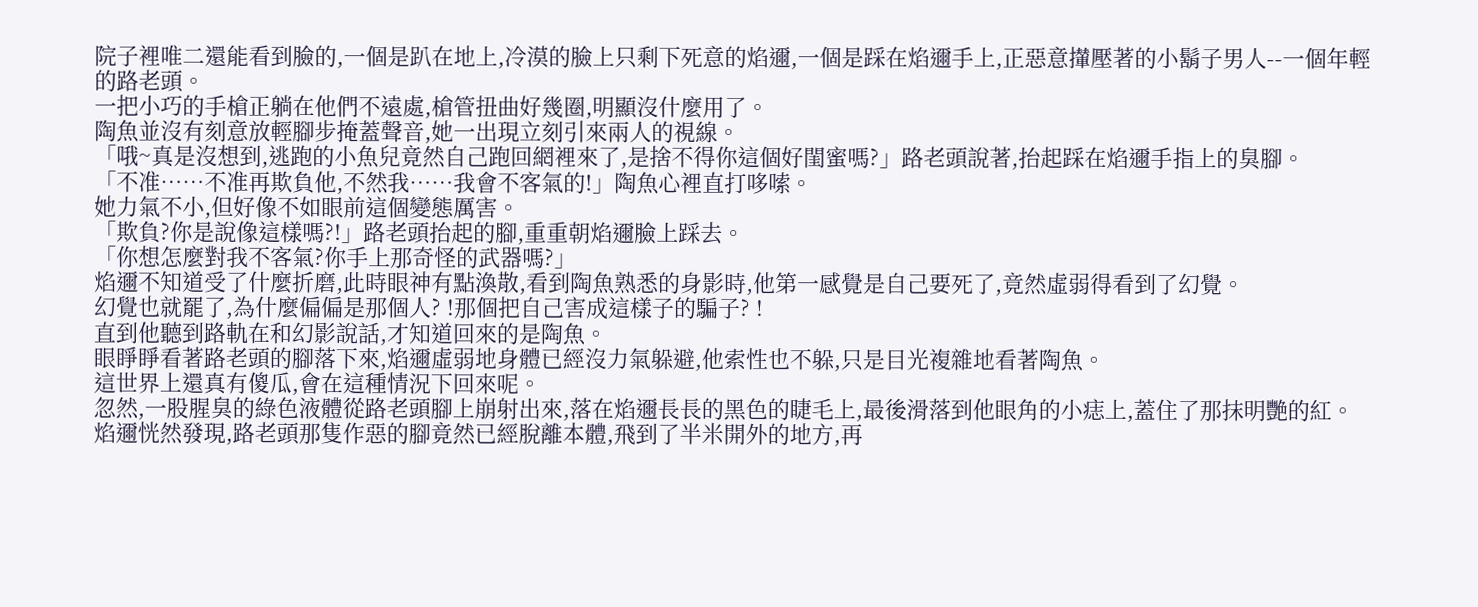院子裡唯二還能看到臉的,一個是趴在地上,冷漠的臉上只剩下死意的焰邇,一個是踩在焰邇手上,正惡意攆壓著的小鬍子男人--一個年輕的路老頭。
一把小巧的手槍正躺在他們不遠處,槍管扭曲好幾圈,明顯沒什麼用了。
陶魚並沒有刻意放輕腳步掩蓋聲音,她一出現立刻引來兩人的視線。
「哦~真是沒想到,逃跑的小魚兒竟然自己跑回網裡來了,是捨不得你這個好閨蜜嗎?」路老頭說著,抬起踩在焰邇手指上的臭腳。
「不准……不准再欺負他,不然我……我會不客氣的!」陶魚心裡直打哆嗦。
她力氣不小,但好像不如眼前這個變態厲害。
「欺負?你是說像這樣嗎?!」路老頭抬起的腳,重重朝焰邇臉上踩去。
「你想怎麼對我不客氣?你手上那奇怪的武器嗎?」
焰邇不知道受了什麼折磨,此時眼神有點渙散,看到陶魚熟悉的身影時,他第一感覺是自己要死了,竟然虛弱得看到了幻覺。
幻覺也就罷了,為什麼偏偏是那個人? !那個把自己害成這樣子的騙子? !
直到他聽到路軌在和幻影說話,才知道回來的是陶魚。
眼睜睜看著路老頭的腳落下來,焰邇虛弱地身體已經沒力氣躲避,他索性也不躲,只是目光複雜地看著陶魚。
這世界上還真有傻瓜,會在這種情況下回來呢。
忽然,一股腥臭的綠色液體從路老頭腳上崩射出來,落在焰邇長長的黑色的睫毛上,最後滑落到他眼角的小痣上,蓋住了那抹明艷的紅。
焰邇恍然發現,路老頭那隻作惡的腳竟然已經脫離本體,飛到了半米開外的地方,再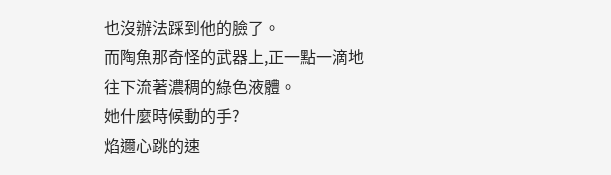也沒辦法踩到他的臉了。
而陶魚那奇怪的武器上,正一點一滴地往下流著濃稠的綠色液體。
她什麼時候動的手?
焰邇心跳的速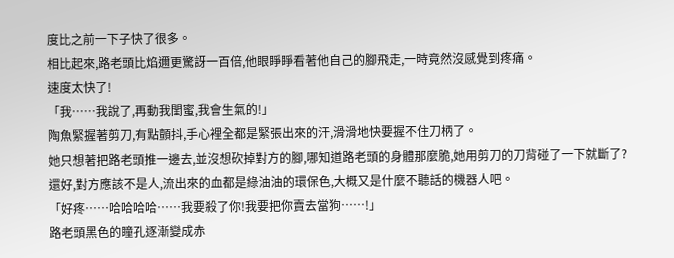度比之前一下子快了很多。
相比起來,路老頭比焰邇更驚訝一百倍,他眼睜睜看著他自己的腳飛走,一時竟然沒感覺到疼痛。
速度太快了!
「我……我說了,再動我閨蜜,我會生氣的!」
陶魚緊握著剪刀,有點顫抖,手心裡全都是緊張出來的汗,滑滑地快要握不住刀柄了。
她只想著把路老頭推一邊去,並沒想砍掉對方的腳,哪知道路老頭的身體那麼脆,她用剪刀的刀背碰了一下就斷了?
還好,對方應該不是人,流出來的血都是綠油油的環保色,大概又是什麼不聽話的機器人吧。
「好疼……哈哈哈哈……我要殺了你!我要把你賣去當狗……!」
路老頭黑色的瞳孔逐漸變成赤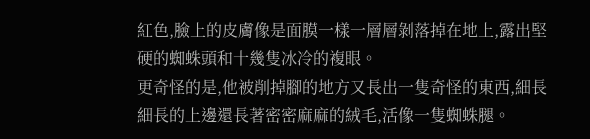紅色,臉上的皮膚像是面膜一樣一層層剝落掉在地上,露出堅硬的蜘蛛頭和十幾隻冰冷的複眼。
更奇怪的是,他被削掉腳的地方又長出一隻奇怪的東西,細長細長的上邊還長著密密麻麻的絨毛,活像一隻蜘蛛腿。